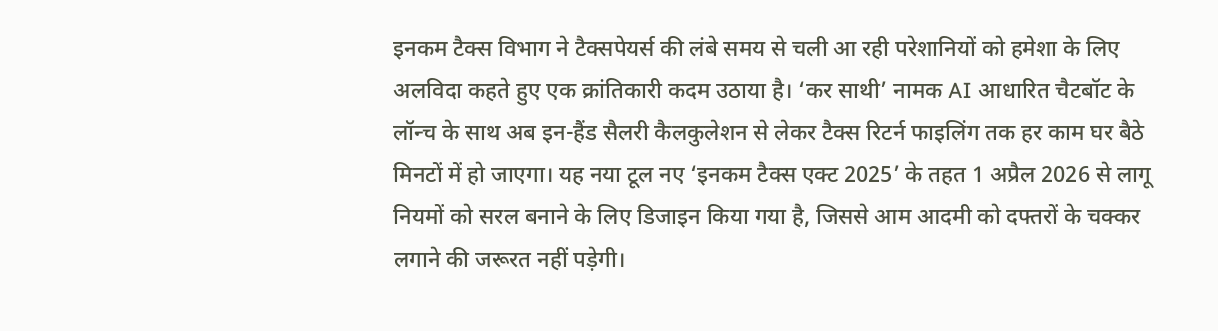इनकम टैक्स विभाग ने टैक्सपेयर्स की लंबे समय से चली आ रही परेशानियों को हमेशा के लिए अलविदा कहते हुए एक क्रांतिकारी कदम उठाया है। ‘कर साथी’ नामक AI आधारित चैटबॉट के लॉन्च के साथ अब इन-हैंड सैलरी कैलकुलेशन से लेकर टैक्स रिटर्न फाइलिंग तक हर काम घर बैठे मिनटों में हो जाएगा। यह नया टूल नए ‘इनकम टैक्स एक्ट 2025’ के तहत 1 अप्रैल 2026 से लागू नियमों को सरल बनाने के लिए डिजाइन किया गया है, जिससे आम आदमी को दफ्तरों के चक्कर लगाने की जरूरत नहीं पड़ेगी।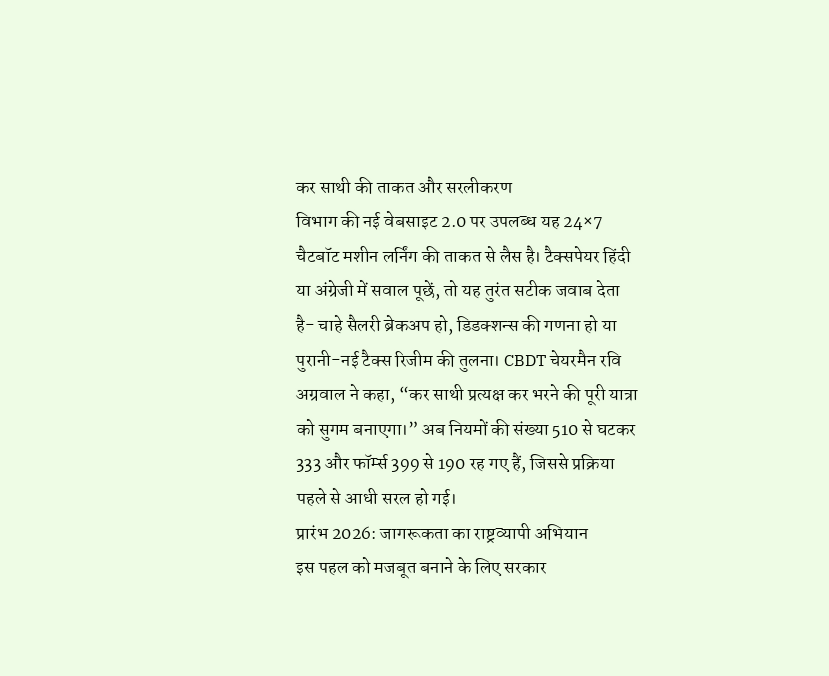कर साथी की ताकत और सरलीकरण
विभाग की नई वेबसाइट 2.0 पर उपलब्ध यह 24×7 चैटबॉट मशीन लर्निंग की ताकत से लैस है। टैक्सपेयर हिंदी या अंग्रेजी में सवाल पूछें, तो यह तुरंत सटीक जवाब देता है- चाहे सैलरी ब्रेकअप हो, डिडक्शन्स की गणना हो या पुरानी-नई टैक्स रिजीम की तुलना। CBDT चेयरमैन रवि अग्रवाल ने कहा, “कर साथी प्रत्यक्ष कर भरने की पूरी यात्रा को सुगम बनाएगा।” अब नियमों की संख्या 510 से घटकर 333 और फॉर्म्स 399 से 190 रह गए हैं, जिससे प्रक्रिया पहले से आधी सरल हो गई।
प्रारंभ 2026: जागरूकता का राष्ट्रव्यापी अभियान
इस पहल को मजबूत बनाने के लिए सरकार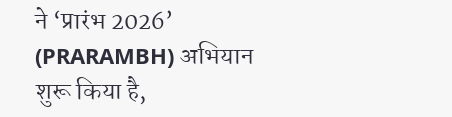ने ‘प्रारंभ 2026’ (PRARAMBH) अभियान शुरू किया है,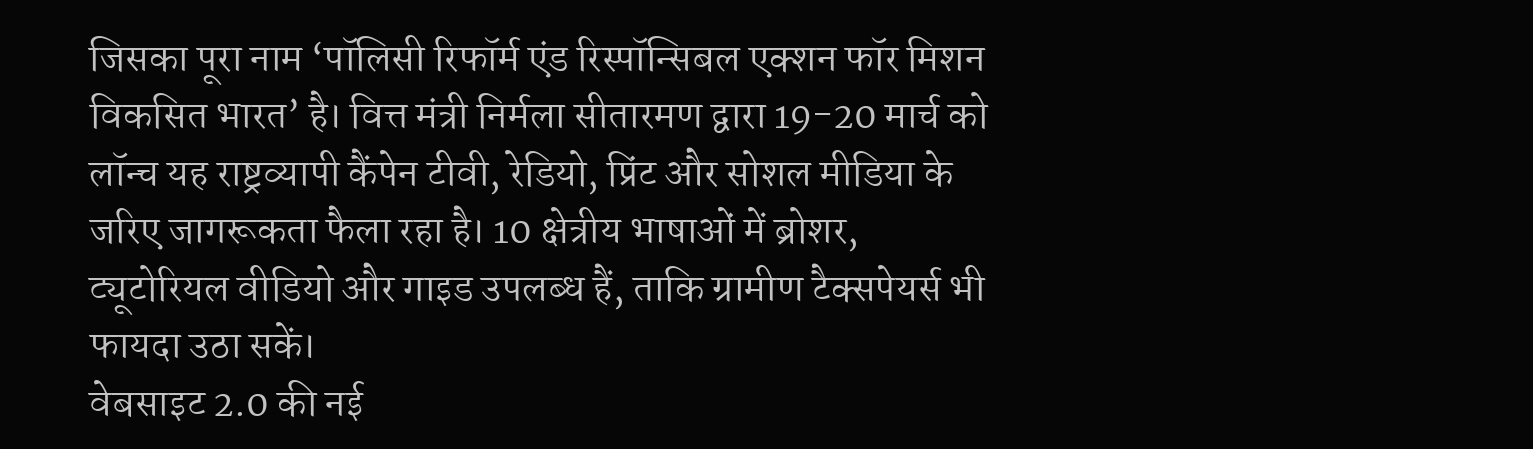जिसका पूरा नाम ‘पॉलिसी रिफॉर्म एंड रिस्पॉन्सिबल एक्शन फॉर मिशन विकसित भारत’ है। वित्त मंत्री निर्मला सीतारमण द्वारा 19-20 मार्च को लॉन्च यह राष्ट्रव्यापी कैंपेन टीवी, रेडियो, प्रिंट और सोशल मीडिया के जरिए जागरूकता फैला रहा है। 10 क्षेत्रीय भाषाओं में ब्रोशर, ट्यूटोरियल वीडियो और गाइड उपलब्ध हैं, ताकि ग्रामीण टैक्सपेयर्स भी फायदा उठा सकें।
वेबसाइट 2.0 की नई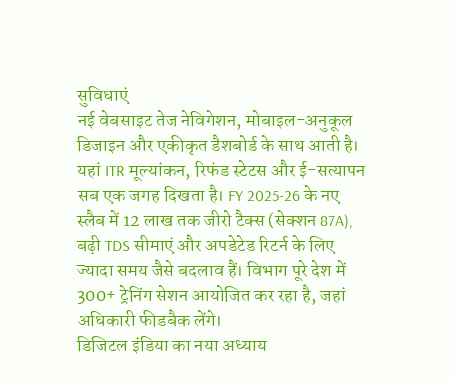सुविधाएं
नई वेबसाइट तेज नेविगेशन, मोबाइल-अनुकूल डिजाइन और एकीकृत डैशबोर्ड के साथ आती है। यहां ITR मूल्यांकन, रिफंड स्टेटस और ई-सत्यापन सब एक जगह दिखता है। FY 2025-26 के नए स्लैब में 12 लाख तक जीरो टैक्स (सेक्शन 87A), बढ़ी TDS सीमाएं और अपडेटेड रिटर्न के लिए ज्यादा समय जैसे बदलाव हैं। विभाग पूरे देश में 300+ ट्रेनिंग सेशन आयोजित कर रहा है, जहां अधिकारी फीडबैक लेंगे।
डिजिटल इंडिया का नया अध्याय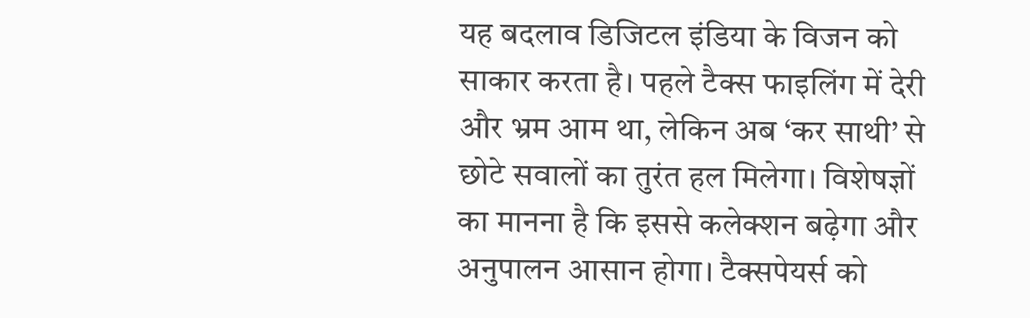यह बदलाव डिजिटल इंडिया के विजन को साकार करता है। पहले टैक्स फाइलिंग में देरी और भ्रम आम था, लेकिन अब ‘कर साथी’ से छोटे सवालों का तुरंत हल मिलेगा। विशेषज्ञों का मानना है कि इससे कलेक्शन बढ़ेगा और अनुपालन आसान होगा। टैक्सपेयर्स को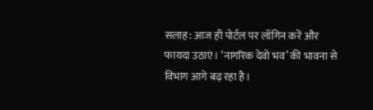सलाह: आज ही पोर्टल पर लॉगिन करें और फायदा उठाएं। ‘नागरिक देवो भव’ की भावना से विभाग आगे बढ़ रहा है।